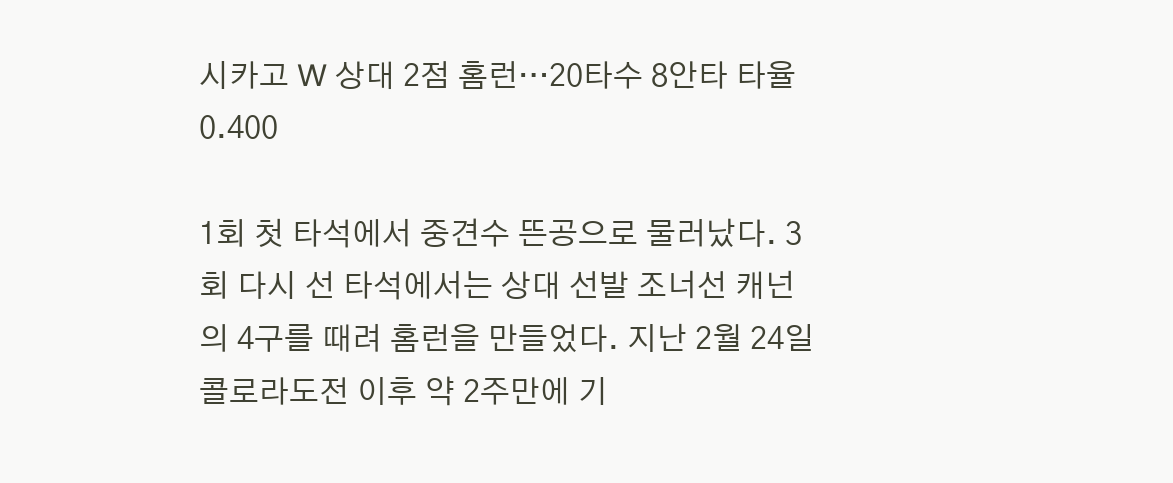시카고 W 상대 2점 홈런…20타수 8안타 타율 0.400

1회 첫 타석에서 중견수 뜬공으로 물러났다. 3회 다시 선 타석에서는 상대 선발 조너선 캐넌의 4구를 때려 홈런을 만들었다. 지난 2월 24일 콜로라도전 이후 약 2주만에 기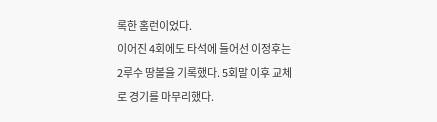록한 홈런이었다.
이어진 4회에도 타석에 들어선 이정후는 2루수 땅볼을 기록했다. 5회말 이후 교체로 경기를 마무리했다.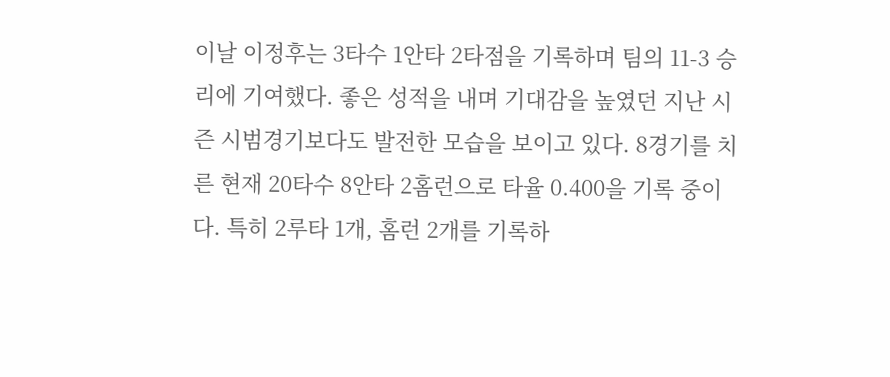이날 이정후는 3타수 1안타 2타점을 기록하며 팀의 11-3 승리에 기여했다. 좋은 성적을 내며 기대감을 높였던 지난 시즌 시범경기보다도 발전한 모습을 보이고 있다. 8경기를 치른 현재 20타수 8안타 2홈런으로 타율 0.400을 기록 중이다. 특히 2루타 1개, 홈런 2개를 기록하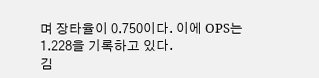며 장타율이 0.750이다. 이에 OPS는 1.228을 기록하고 있다.
김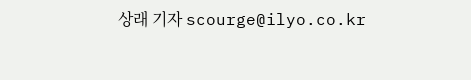상래 기자 scourge@ilyo.co.kr